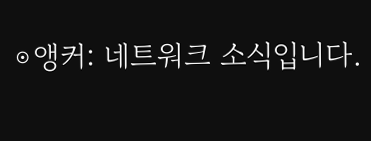⊙앵커: 네트워크 소식입니다.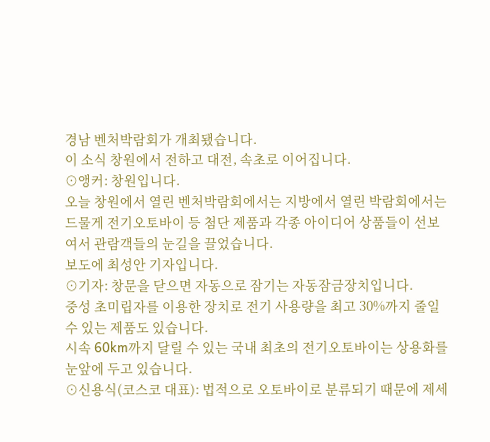경남 벤처박람회가 개최됐습니다.
이 소식 창원에서 전하고 대전, 속초로 이어집니다.
⊙앵커: 창원입니다.
오늘 창원에서 열린 벤처박람회에서는 지방에서 열린 박람회에서는 드물게 전기오토바이 등 첨단 제품과 각종 아이디어 상품들이 선보여서 관람객들의 눈길을 끌었습니다.
보도에 최성안 기자입니다.
⊙기자: 창문을 닫으면 자동으로 잠기는 자동잠금장치입니다.
중성 초미립자를 이용한 장치로 전기 사용량을 최고 30%까지 줄일 수 있는 제품도 있습니다.
시속 60km까지 달릴 수 있는 국내 최초의 전기오토바이는 상용화를 눈앞에 두고 있습니다.
⊙신용식(코스코 대표): 법적으로 오토바이로 분류되기 때문에 제세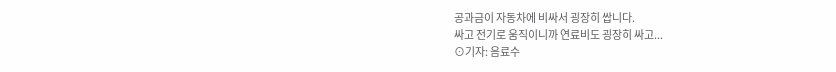공과금이 자동차에 비싸서 굉장히 쌉니다.
싸고 전기로 움직이니까 연료비도 굉장히 싸고...
⊙기자: 음료수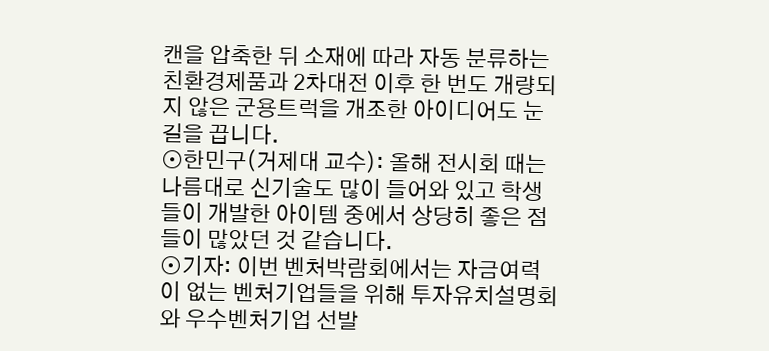캔을 압축한 뒤 소재에 따라 자동 분류하는 친환경제품과 2차대전 이후 한 번도 개량되지 않은 군용트럭을 개조한 아이디어도 눈길을 끕니다.
⊙한민구(거제대 교수): 올해 전시회 때는 나름대로 신기술도 많이 들어와 있고 학생들이 개발한 아이템 중에서 상당히 좋은 점들이 많았던 것 같습니다.
⊙기자: 이번 벤처박람회에서는 자금여력이 없는 벤처기업들을 위해 투자유치설명회와 우수벤처기업 선발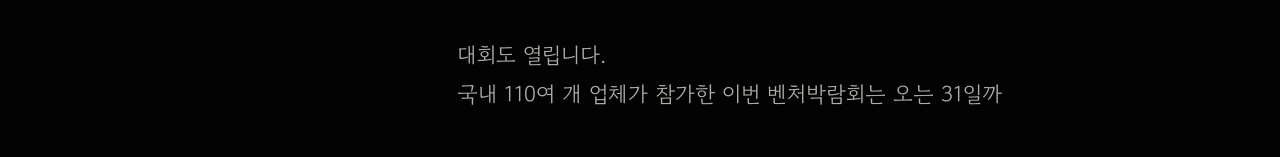대회도 열립니다.
국내 110여 개 업체가 참가한 이번 벤처박람회는 오는 31일까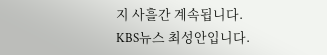지 사흘간 계속됩니다.
KBS뉴스 최성안입니다.